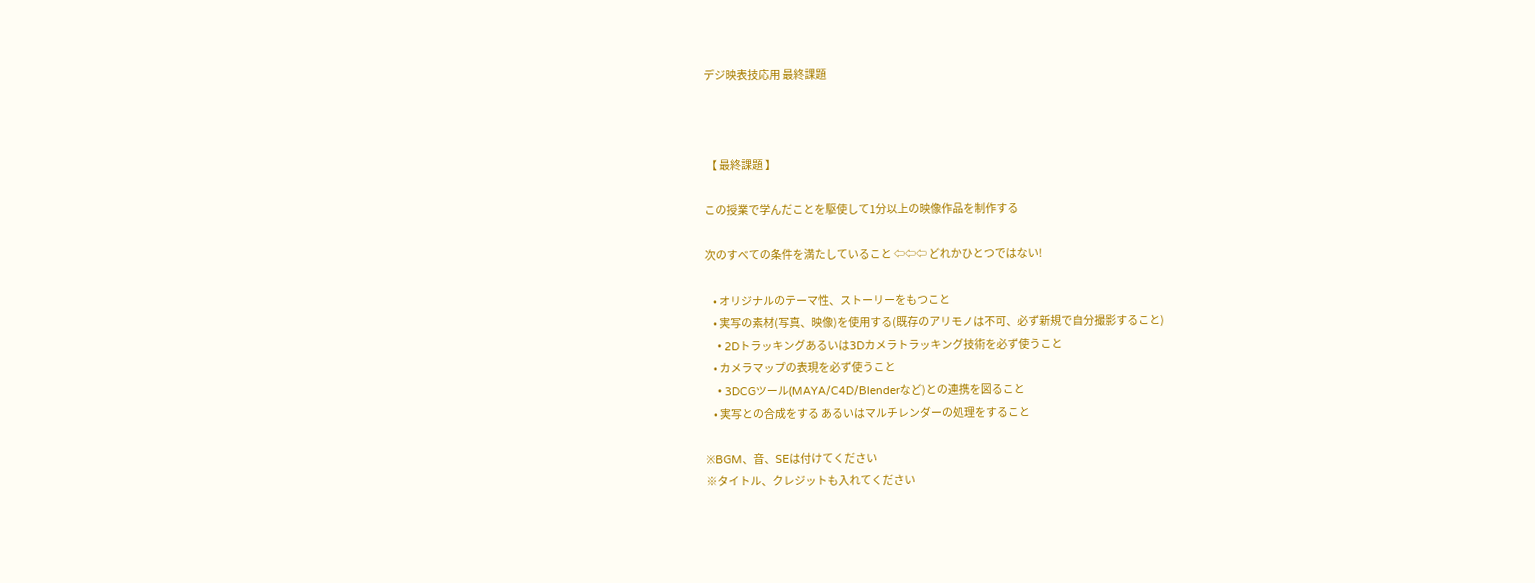デジ映表技応用 最終課題



 【 最終課題 】

この授業で学んだことを駆使して1分以上の映像作品を制作する

次のすべての条件を満たしていること ⇦⇦⇦ どれかひとつではない!

    • オリジナルのテーマ性、ストーリーをもつこと
    • 実写の素材(写真、映像)を使用する(既存のアリモノは不可、必ず新規で自分撮影すること)
    • 2Dトラッキングあるいは3Dカメラトラッキング技術を必ず使うこと
    • カメラマップの表現を必ず使うこと
    • 3DCGツール(MAYA/C4D/Blenderなど)との連携を図ること
    • 実写との合成をする あるいはマルチレンダーの処理をすること

※BGM、音、SEは付けてください
※タイトル、クレジットも入れてください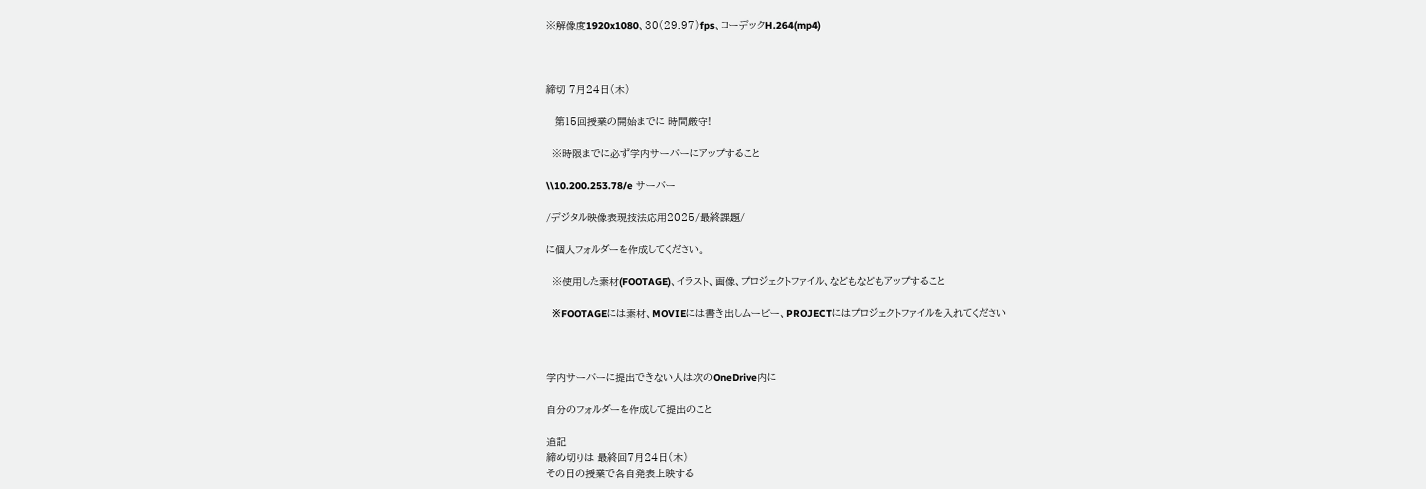※解像度1920x1080、30(29.97)fps、コーデックH.264(mp4)



締切 7月24日(木)

   第15回授業の開始までに 時間厳守!

  ※時限までに必ず学内サーバーにアップすること

\\10.200.253.78/e サーバー

/デジタル映像表現技法応用2025/最終課題/

に個人フォルダーを作成してください。

  ※使用した素材(FOOTAGE)、イラスト、画像、プロジェクトファイル、などもなどもアップすること

  ※FOOTAGEには素材、MOVIEには書き出しムービー、PROJECTにはプロジェクトファイルを入れてください



学内サーバーに提出できない人は次のOneDrive内に

自分のフォルダーを作成して提出のこと

追記
締め切りは 最終回7月24日(木)
その日の授業で各自発表上映する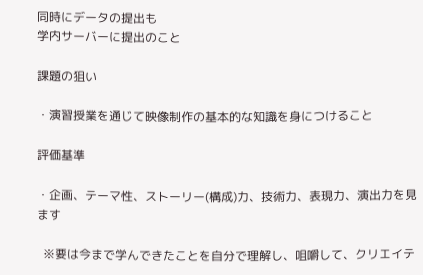同時にデータの提出も
学内サーバーに提出のこと

課題の狙い

・演習授業を通じて映像制作の基本的な知識を身につけること

評価基準

・企画、テーマ性、ストーリー(構成)力、技術力、表現力、演出力を見ます

  ※要は今まで学んできたことを自分で理解し、咀嚼して、クリエイテ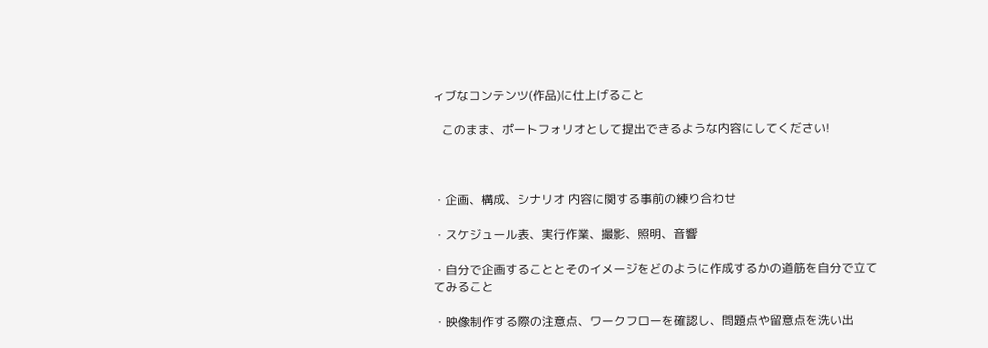ィブなコンテンツ(作品)に仕上げること

   このまま、ポートフォリオとして提出できるような内容にしてください!



・企画、構成、シナリオ 内容に関する事前の練り合わせ

・スケジュール表、実行作業、撮影、照明、音響

・自分で企画することとそのイメージをどのように作成するかの道筋を自分で立ててみること

・映像制作する際の注意点、ワークフローを確認し、問題点や留意点を洗い出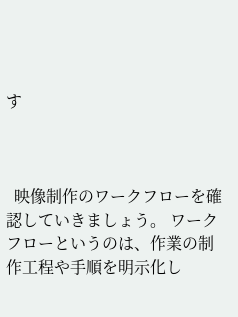す



  映像制作のワークフローを確認していきましょう。 ワークフローというのは、作業の制作工程や手順を明示化し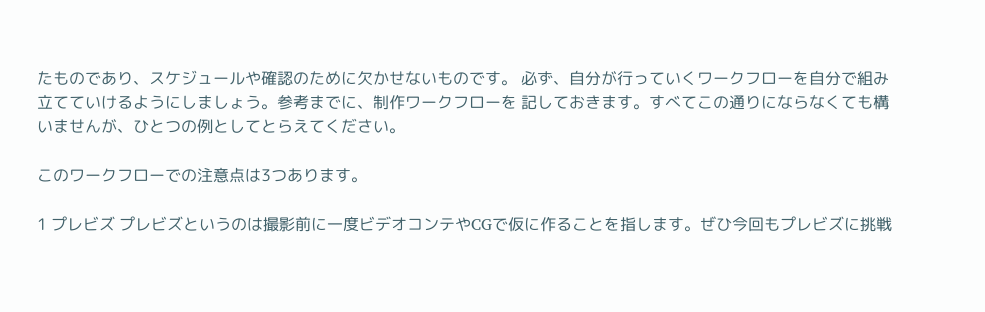たものであり、スケジュールや確認のために欠かせないものです。 必ず、自分が行っていくワークフローを自分で組み立てていけるようにしましょう。参考までに、制作ワークフローを 記しておきます。すべてこの通りにならなくても構いませんが、ひとつの例としてとらえてください。

このワークフローでの注意点は3つあります。

1 プレビズ プレビズというのは撮影前に一度ビデオコンテやCGで仮に作ることを指します。ぜひ今回もプレビズに挑戦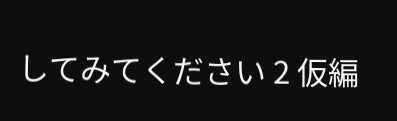してみてください 2 仮編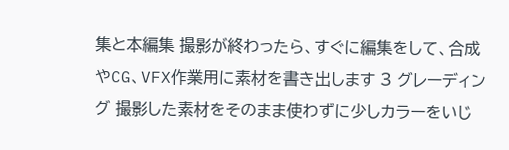集と本編集 撮影が終わったら、すぐに編集をして、合成やCG、VFX作業用に素材を書き出します 3 グレーディング 撮影した素材をそのまま使わずに少しカラーをいじ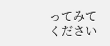ってみてください